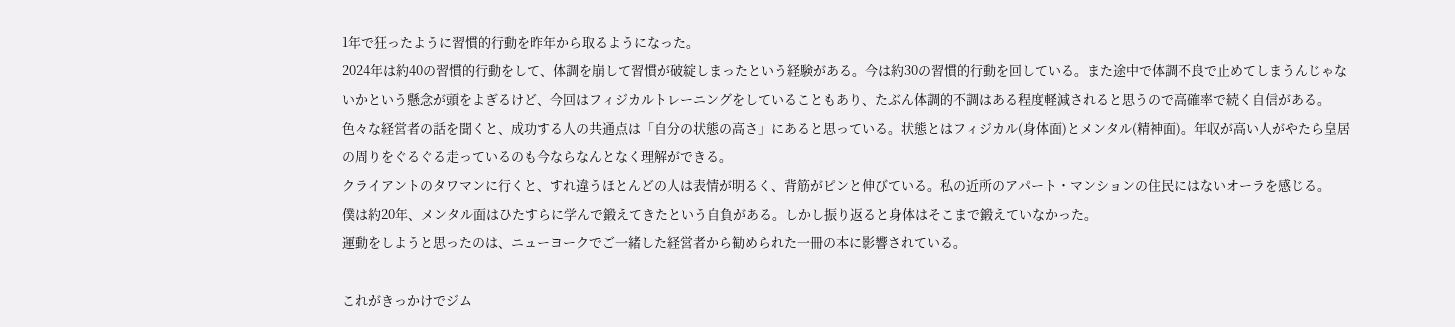1年で狂ったように習慣的行動を昨年から取るようになった。
2024年は約40の習慣的行動をして、体調を崩して習慣が破綻しまったという経験がある。今は約30の習慣的行動を回している。また途中で体調不良で止めてしまうんじゃないかという懸念が頭をよぎるけど、今回はフィジカルトレーニングをしていることもあり、たぶん体調的不調はある程度軽減されると思うので高確率で続く自信がある。
色々な経営者の話を聞くと、成功する人の共通点は「自分の状態の高さ」にあると思っている。状態とはフィジカル(身体面)とメンタル(精神面)。年収が高い人がやたら皇居の周りをぐるぐる走っているのも今ならなんとなく理解ができる。
クライアントのタワマンに行くと、すれ違うほとんどの人は表情が明るく、背筋がピンと伸びている。私の近所のアパート・マンションの住民にはないオーラを感じる。
僕は約20年、メンタル面はひたすらに学んで鍛えてきたという自負がある。しかし振り返ると身体はそこまで鍛えていなかった。
運動をしようと思ったのは、ニューヨークでご一緒した経営者から勧められた一冊の本に影響されている。

これがきっかけでジム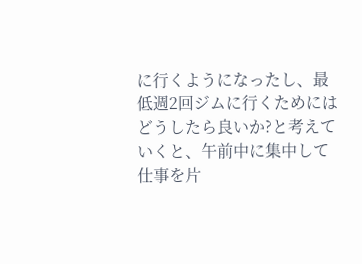に行くようになったし、最低週2回ジムに行くためにはどうしたら良いか?と考えていくと、午前中に集中して仕事を片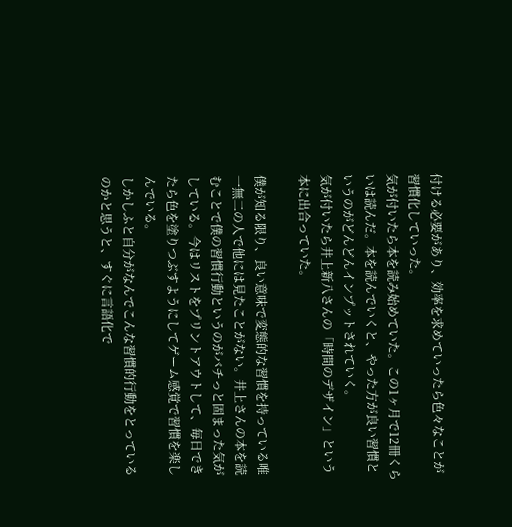付ける必要があり、効率を求めていったら色々なことが習慣化していった。
気が付いたら本を読み始めていた。この1ヶ月で12冊くらいは読んだ。本を読んでいくと、やった方が良い習慣というのがどんどんインプットされていく。
気が付いたら井上新八さんの「時間のデザイン」という本に出合っていた。

僕が知る限り、良い意味で変態的な習慣を持っている唯一無二の人で他には見たことがない。井上さんの本を読むことで僕の習慣行動というのがバチっと固まった気がしている。今はリストをプリントアウトして、毎日できたら色を塗りつぶすようにしてゲーム感覚で習慣を楽しんでいる。
しかしふと自分がなんでこんな習慣的行動をとっているのかと思うと、すぐに言語化で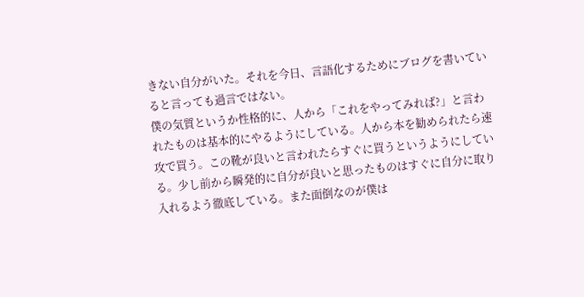きない自分がいた。それを今日、言語化するためにブログを書いていると言っても過言ではない。
僕の気質というか性格的に、人から「これをやってみれば?」と言われたものは基本的にやるようにしている。人から本を勧められたら速攻で買う。この靴が良いと言われたらすぐに買うというようにしている。少し前から瞬発的に自分が良いと思ったものはすぐに自分に取り入れるよう徹底している。また面倒なのが僕は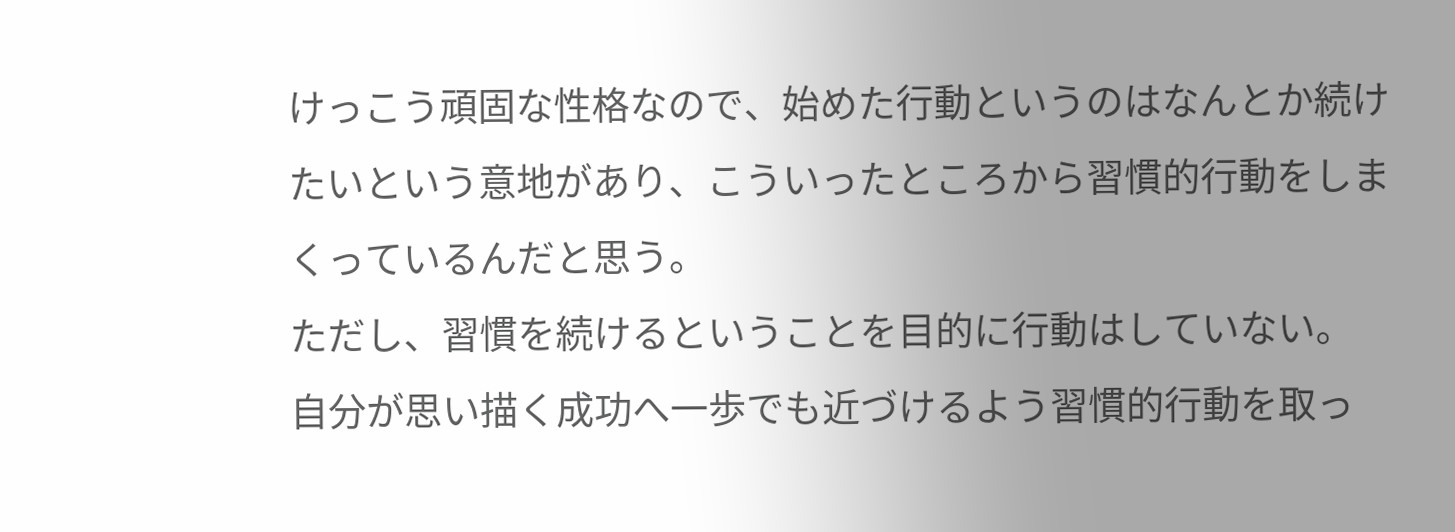けっこう頑固な性格なので、始めた行動というのはなんとか続けたいという意地があり、こういったところから習慣的行動をしまくっているんだと思う。
ただし、習慣を続けるということを目的に行動はしていない。
自分が思い描く成功へ一歩でも近づけるよう習慣的行動を取っ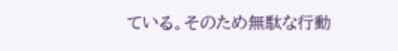ている。そのため無駄な行動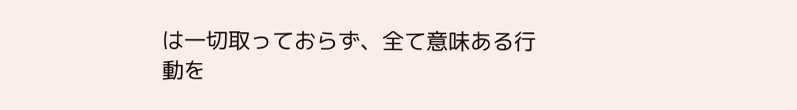は一切取っておらず、全て意味ある行動を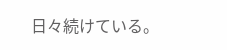日々続けている。